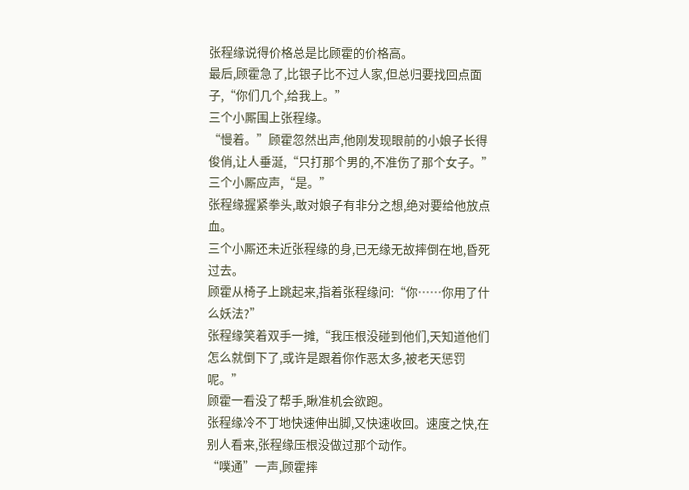张程缘说得价格总是比顾霍的价格高。
最后,顾霍急了,比银子比不过人家,但总归要找回点面子,“你们几个,给我上。”
三个小厮围上张程缘。
“慢着。”顾霍忽然出声,他刚发现眼前的小娘子长得俊俏,让人垂涎,“只打那个男的,不准伤了那个女子。”
三个小厮应声,“是。”
张程缘握紧拳头,敢对娘子有非分之想,绝对要给他放点血。
三个小厮还未近张程缘的身,已无缘无故摔倒在地,昏死过去。
顾霍从椅子上跳起来,指着张程缘问:“你……你用了什么妖法?”
张程缘笑着双手一摊,“我压根没碰到他们,天知道他们怎么就倒下了,或许是跟着你作恶太多,被老天惩罚呢。”
顾霍一看没了帮手,瞅准机会欲跑。
张程缘冷不丁地快速伸出脚,又快速收回。速度之快,在别人看来,张程缘压根没做过那个动作。
“噗通”一声,顾霍摔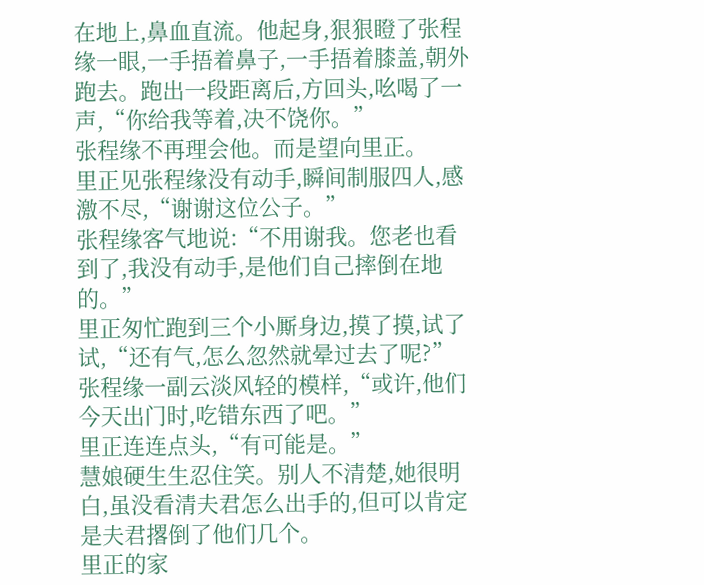在地上,鼻血直流。他起身,狠狠瞪了张程缘一眼,一手捂着鼻子,一手捂着膝盖,朝外跑去。跑出一段距离后,方回头,吆喝了一声,“你给我等着,决不饶你。”
张程缘不再理会他。而是望向里正。
里正见张程缘没有动手,瞬间制服四人,感激不尽,“谢谢这位公子。”
张程缘客气地说:“不用谢我。您老也看到了,我没有动手,是他们自己摔倒在地的。”
里正匆忙跑到三个小厮身边,摸了摸,试了试,“还有气,怎么忽然就晕过去了呢?”
张程缘一副云淡风轻的模样,“或许,他们今天出门时,吃错东西了吧。”
里正连连点头,“有可能是。”
慧娘硬生生忍住笑。别人不清楚,她很明白,虽没看清夫君怎么出手的,但可以肯定是夫君撂倒了他们几个。
里正的家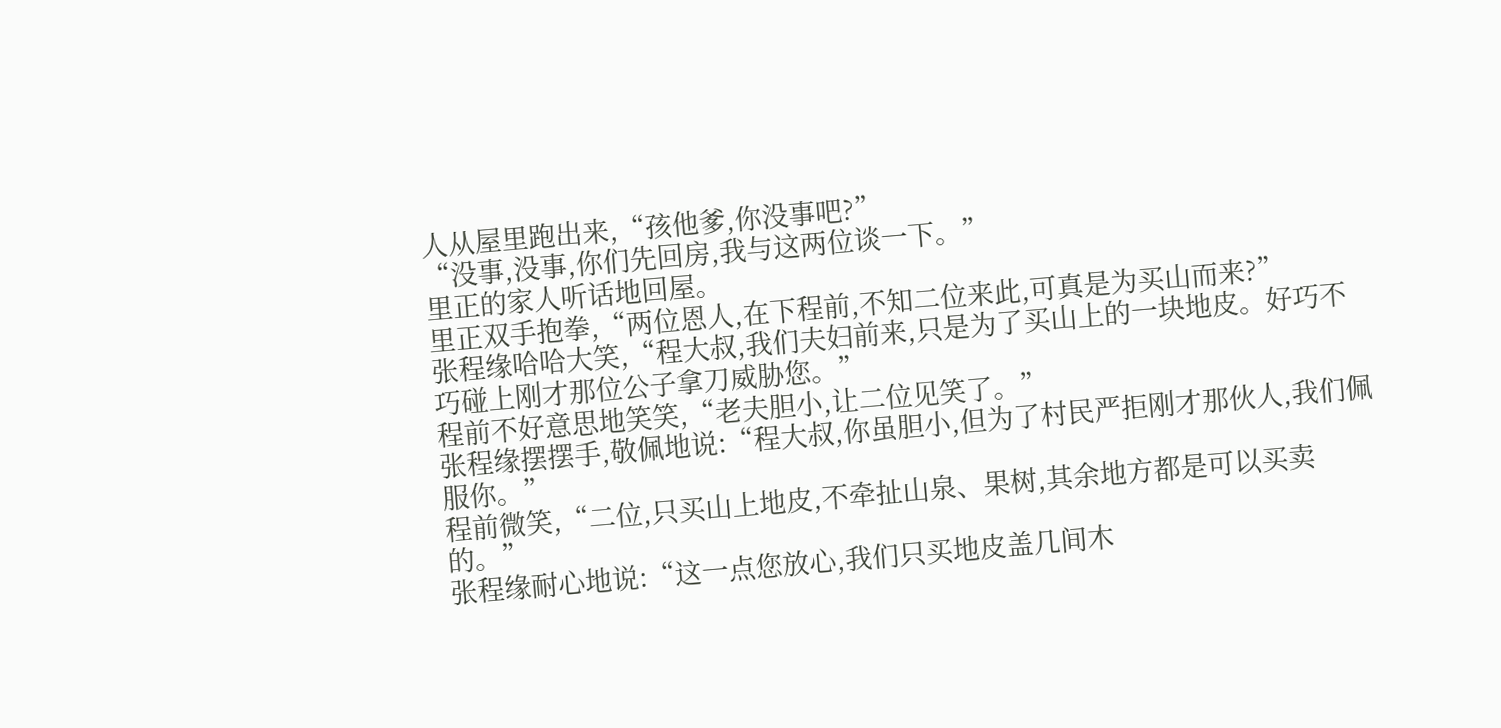人从屋里跑出来,“孩他爹,你没事吧?”
“没事,没事,你们先回房,我与这两位谈一下。”
里正的家人听话地回屋。
里正双手抱拳,“两位恩人,在下程前,不知二位来此,可真是为买山而来?”
张程缘哈哈大笑,“程大叔,我们夫妇前来,只是为了买山上的一块地皮。好巧不巧碰上刚才那位公子拿刀威胁您。”
程前不好意思地笑笑,“老夫胆小,让二位见笑了。”
张程缘摆摆手,敬佩地说:“程大叔,你虽胆小,但为了村民严拒刚才那伙人,我们佩服你。”
程前微笑,“二位,只买山上地皮,不牵扯山泉、果树,其余地方都是可以买卖的。”
张程缘耐心地说:“这一点您放心,我们只买地皮盖几间木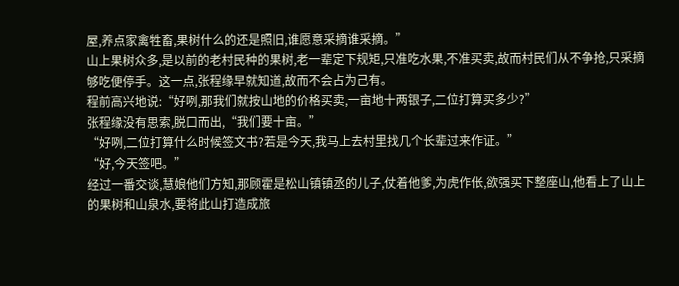屋,养点家禽牲畜,果树什么的还是照旧,谁愿意采摘谁采摘。”
山上果树众多,是以前的老村民种的果树,老一辈定下规矩,只准吃水果,不准买卖,故而村民们从不争抢,只采摘够吃便停手。这一点,张程缘早就知道,故而不会占为己有。
程前高兴地说:“好咧,那我们就按山地的价格买卖,一亩地十两银子,二位打算买多少?”
张程缘没有思索,脱口而出,“我们要十亩。”
“好咧,二位打算什么时候签文书?若是今天,我马上去村里找几个长辈过来作证。”
“好,今天签吧。”
经过一番交谈,慧娘他们方知,那顾霍是松山镇镇丞的儿子,仗着他爹,为虎作伥,欲强买下整座山,他看上了山上的果树和山泉水,要将此山打造成旅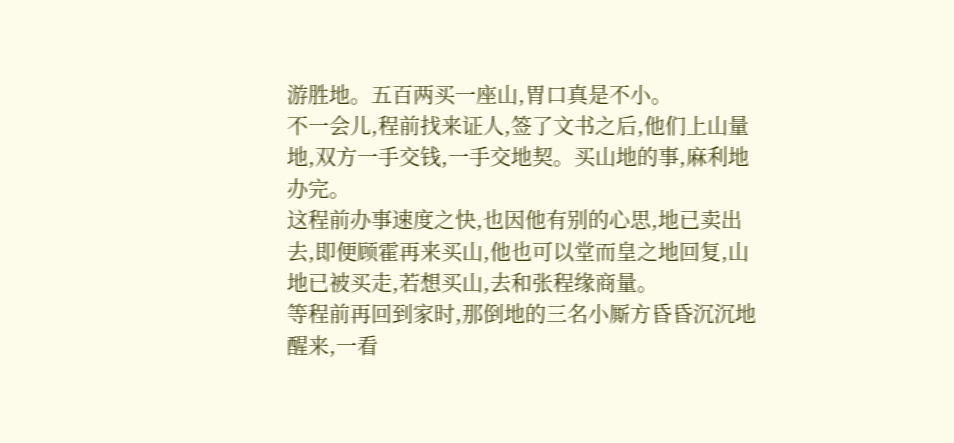游胜地。五百两买一座山,胃口真是不小。
不一会儿,程前找来证人,签了文书之后,他们上山量地,双方一手交钱,一手交地契。买山地的事,麻利地办完。
这程前办事速度之快,也因他有别的心思,地已卖出去,即便顾霍再来买山,他也可以堂而皇之地回复,山地已被买走,若想买山,去和张程缘商量。
等程前再回到家时,那倒地的三名小厮方昏昏沉沉地醒来,一看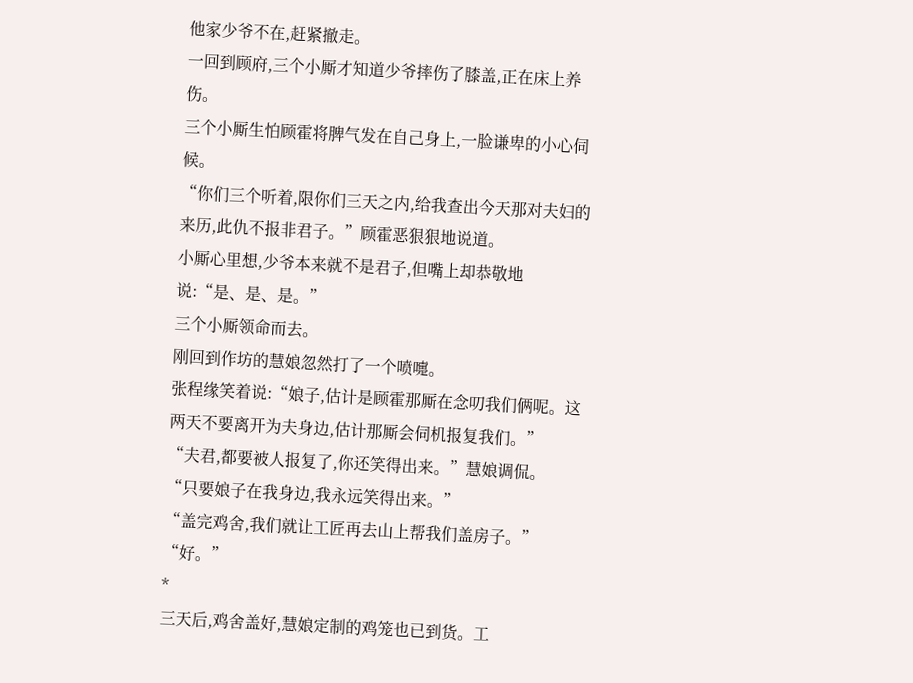他家少爷不在,赶紧撤走。
一回到顾府,三个小厮才知道少爷摔伤了膝盖,正在床上养伤。
三个小厮生怕顾霍将脾气发在自己身上,一脸谦卑的小心伺候。
“你们三个听着,限你们三天之内,给我查出今天那对夫妇的来历,此仇不报非君子。”顾霍恶狠狠地说道。
小厮心里想,少爷本来就不是君子,但嘴上却恭敬地说:“是、是、是。”
三个小厮领命而去。
刚回到作坊的慧娘忽然打了一个喷嚏。
张程缘笑着说:“娘子,估计是顾霍那厮在念叨我们俩呢。这两天不要离开为夫身边,估计那厮会伺机报复我们。”
“夫君,都要被人报复了,你还笑得出来。”慧娘调侃。
“只要娘子在我身边,我永远笑得出来。”
“盖完鸡舍,我们就让工匠再去山上帮我们盖房子。”
“好。”
*
三天后,鸡舍盖好,慧娘定制的鸡笼也已到货。工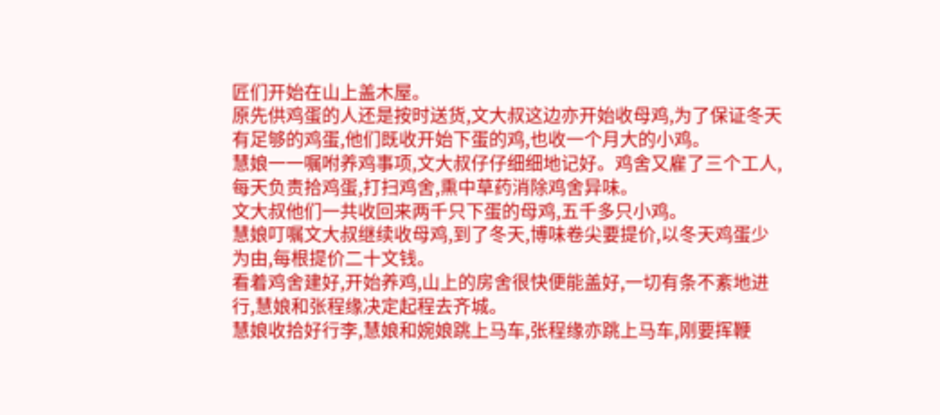匠们开始在山上盖木屋。
原先供鸡蛋的人还是按时送货,文大叔这边亦开始收母鸡,为了保证冬天有足够的鸡蛋,他们既收开始下蛋的鸡,也收一个月大的小鸡。
慧娘一一嘱咐养鸡事项,文大叔仔仔细细地记好。鸡舍又雇了三个工人,每天负责拾鸡蛋,打扫鸡舍,熏中草药消除鸡舍异味。
文大叔他们一共收回来两千只下蛋的母鸡,五千多只小鸡。
慧娘叮嘱文大叔继续收母鸡,到了冬天,博味卷尖要提价,以冬天鸡蛋少为由,每根提价二十文钱。
看着鸡舍建好,开始养鸡,山上的房舍很快便能盖好,一切有条不紊地进行,慧娘和张程缘决定起程去齐城。
慧娘收拾好行李,慧娘和婉娘跳上马车,张程缘亦跳上马车,刚要挥鞭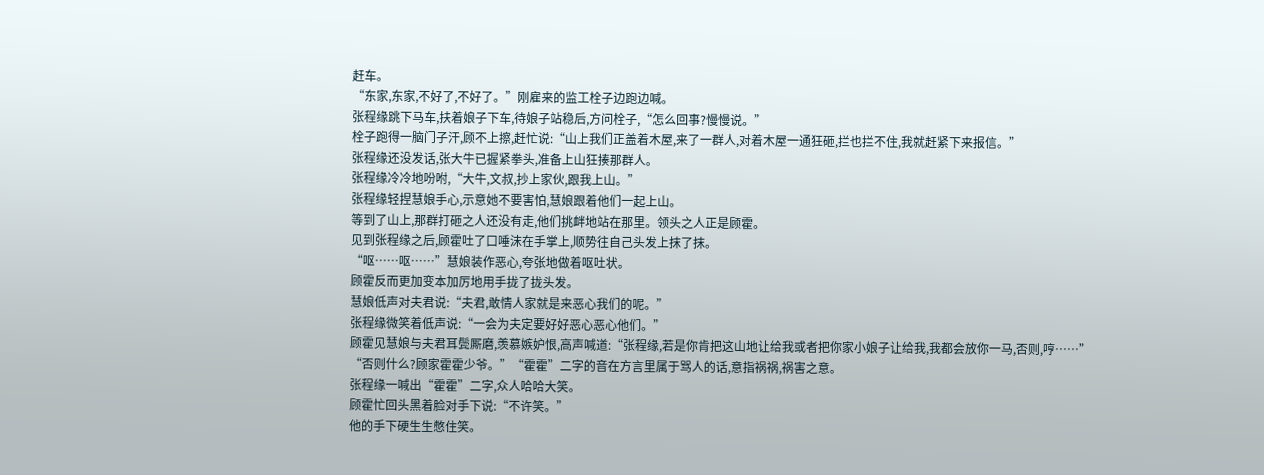赶车。
“东家,东家,不好了,不好了。”刚雇来的监工栓子边跑边喊。
张程缘跳下马车,扶着娘子下车,待娘子站稳后,方问栓子,“怎么回事?慢慢说。”
栓子跑得一脑门子汗,顾不上擦,赶忙说:“山上我们正盖着木屋,来了一群人,对着木屋一通狂砸,拦也拦不住,我就赶紧下来报信。”
张程缘还没发话,张大牛已握紧拳头,准备上山狂揍那群人。
张程缘冷冷地吩咐,“大牛,文叔,抄上家伙,跟我上山。”
张程缘轻捏慧娘手心,示意她不要害怕,慧娘跟着他们一起上山。
等到了山上,那群打砸之人还没有走,他们挑衅地站在那里。领头之人正是顾霍。
见到张程缘之后,顾霍吐了口唾沫在手掌上,顺势往自己头发上抹了抹。
“呕……呕……”慧娘装作恶心,夸张地做着呕吐状。
顾霍反而更加变本加厉地用手拢了拢头发。
慧娘低声对夫君说:“夫君,敢情人家就是来恶心我们的呢。”
张程缘微笑着低声说:“一会为夫定要好好恶心恶心他们。”
顾霍见慧娘与夫君耳鬓厮磨,羡慕嫉妒恨,高声喊道:“张程缘,若是你肯把这山地让给我或者把你家小娘子让给我,我都会放你一马,否则,哼……”
“否则什么?顾家霍霍少爷。”“霍霍”二字的音在方言里属于骂人的话,意指祸祸,祸害之意。
张程缘一喊出“霍霍”二字,众人哈哈大笑。
顾霍忙回头黑着脸对手下说:“不许笑。”
他的手下硬生生憋住笑。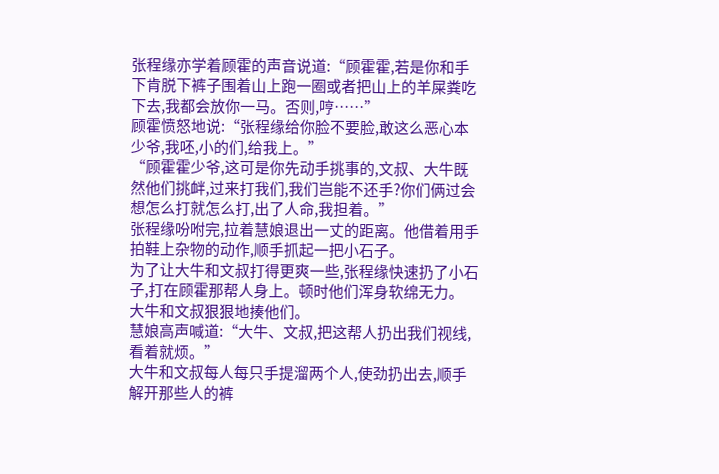张程缘亦学着顾霍的声音说道:“顾霍霍,若是你和手下肯脱下裤子围着山上跑一圈或者把山上的羊屎粪吃下去,我都会放你一马。否则,哼……”
顾霍愤怒地说:“张程缘给你脸不要脸,敢这么恶心本少爷,我呸,小的们,给我上。”
“顾霍霍少爷,这可是你先动手挑事的,文叔、大牛既然他们挑衅,过来打我们,我们岂能不还手?你们俩过会想怎么打就怎么打,出了人命,我担着。”
张程缘吩咐完,拉着慧娘退出一丈的距离。他借着用手拍鞋上杂物的动作,顺手抓起一把小石子。
为了让大牛和文叔打得更爽一些,张程缘快速扔了小石子,打在顾霍那帮人身上。顿时他们浑身软绵无力。
大牛和文叔狠狠地揍他们。
慧娘高声喊道:“大牛、文叔,把这帮人扔出我们视线,看着就烦。”
大牛和文叔每人每只手提溜两个人,使劲扔出去,顺手解开那些人的裤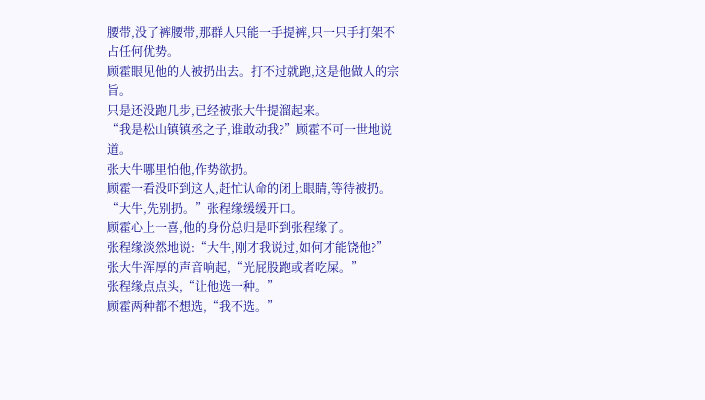腰带,没了裤腰带,那群人只能一手提裤,只一只手打架不占任何优势。
顾霍眼见他的人被扔出去。打不过就跑,这是他做人的宗旨。
只是还没跑几步,已经被张大牛提溜起来。
“我是松山镇镇丞之子,谁敢动我?”顾霍不可一世地说道。
张大牛哪里怕他,作势欲扔。
顾霍一看没吓到这人,赶忙认命的闭上眼睛,等待被扔。
“大牛,先别扔。”张程缘缓缓开口。
顾霍心上一喜,他的身份总归是吓到张程缘了。
张程缘淡然地说:“大牛,刚才我说过,如何才能饶他?”
张大牛浑厚的声音响起,“光屁股跑或者吃屎。”
张程缘点点头,“让他选一种。”
顾霍两种都不想选,“我不选。”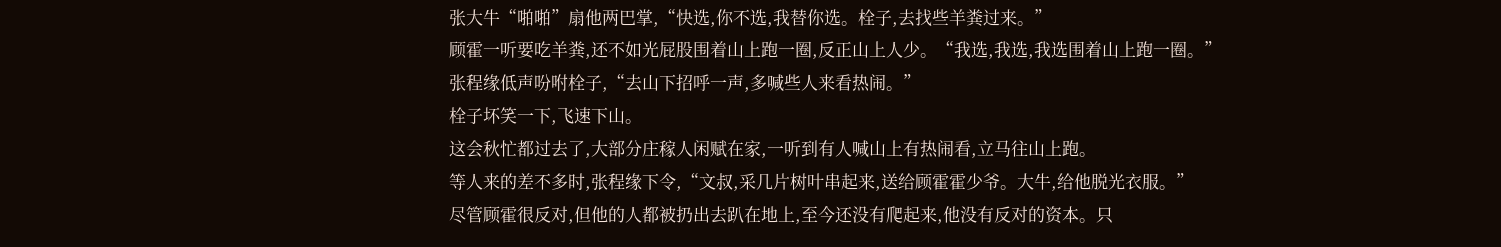张大牛“啪啪”扇他两巴掌,“快选,你不选,我替你选。栓子,去找些羊粪过来。”
顾霍一听要吃羊粪,还不如光屁股围着山上跑一圈,反正山上人少。“我选,我选,我选围着山上跑一圈。”
张程缘低声吩咐栓子,“去山下招呼一声,多喊些人来看热闹。”
栓子坏笑一下,飞速下山。
这会秋忙都过去了,大部分庄稼人闲赋在家,一听到有人喊山上有热闹看,立马往山上跑。
等人来的差不多时,张程缘下令,“文叔,采几片树叶串起来,送给顾霍霍少爷。大牛,给他脱光衣服。”
尽管顾霍很反对,但他的人都被扔出去趴在地上,至今还没有爬起来,他没有反对的资本。只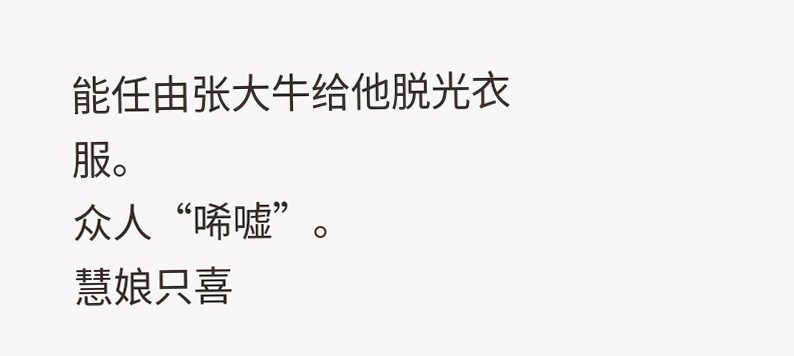能任由张大牛给他脱光衣服。
众人“唏嘘”。
慧娘只喜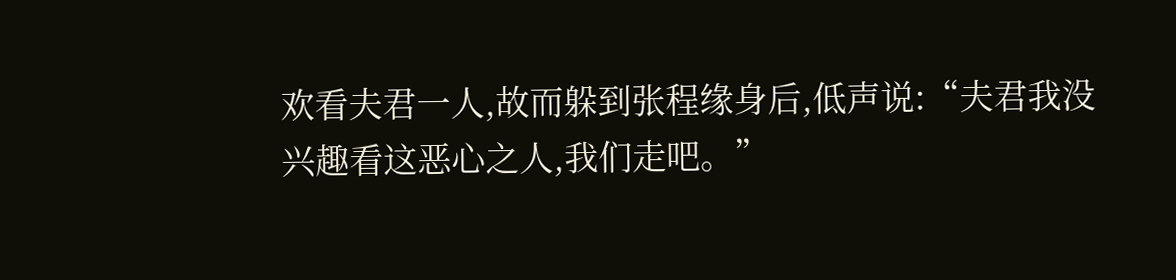欢看夫君一人,故而躲到张程缘身后,低声说:“夫君我没兴趣看这恶心之人,我们走吧。”